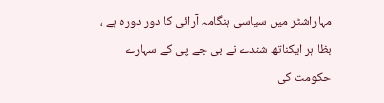مہاراشٹر میں سیاسی ہنگامہ آرائی کا دور دورہ ہے ، بظا ہر ایکناتھ شندے نے بی جے پی کے سہارے حکومت کی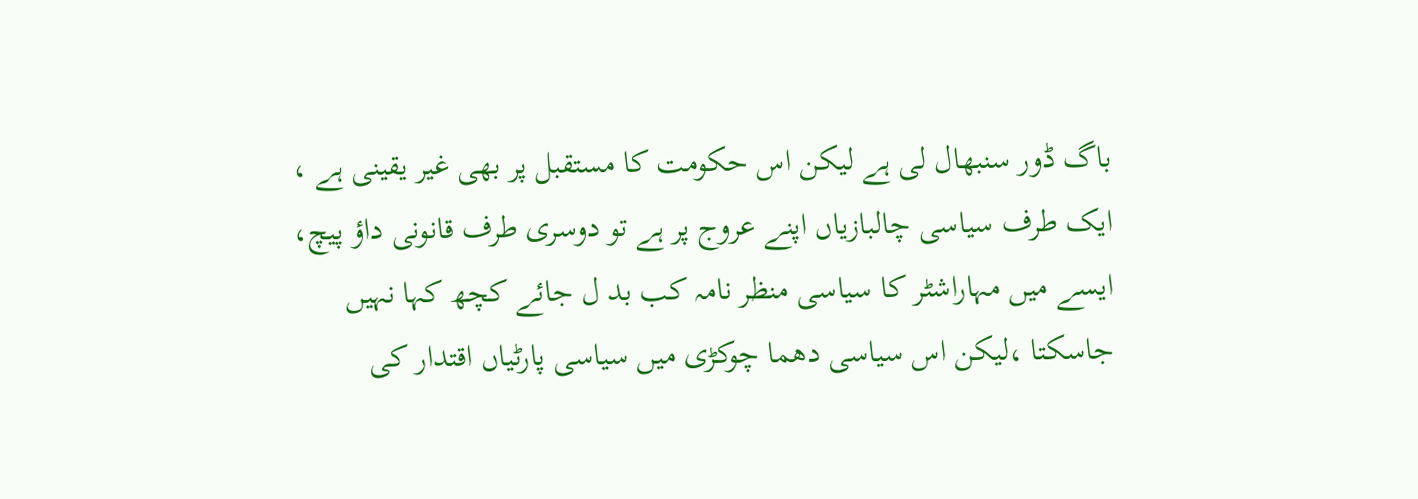باگ ڈور سنبھال لی ہے لیکن اس حکومت کا مستقبل پر بھی غیر یقینی ہے ، ایک طرف سیاسی چالبازیاں اپنے عروج پر ہے تو دوسری طرف قانونی داؤ پیچ، ایسے میں مہاراشٹر کا سیاسی منظر نامہ کب بد ل جائے کچھ کہا نہیں جاسکتا ،لیکن اس سیاسی دھما چوکڑی میں سیاسی پارٹیاں اقتدار کی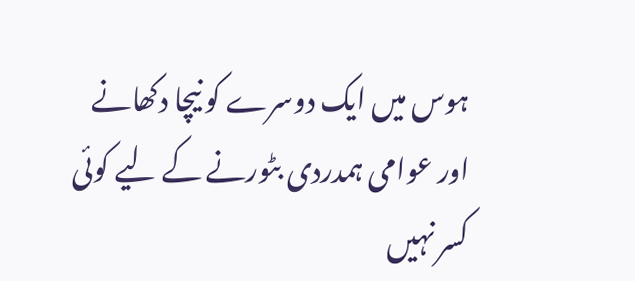ہوس میں ایک دوسرے کو نیچا دکھانے اور عوامی ہمدردی بٹورنے کے لیے کوئی کسر نہیں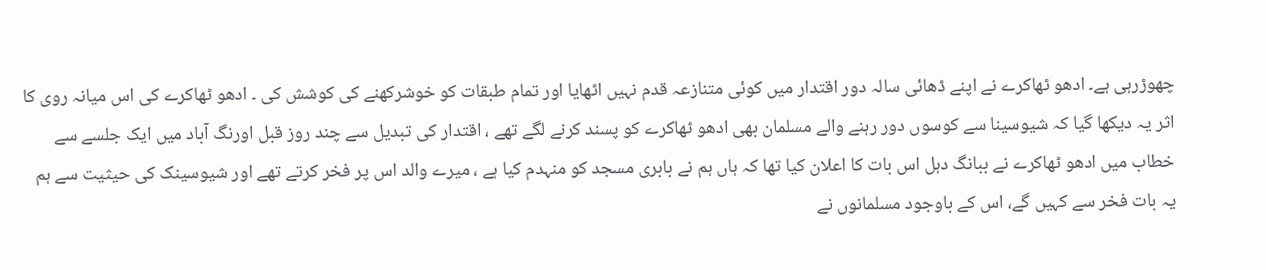چھوڑرہی ہے۔ ادھو ٹھاکرے نے اپنے ڈھائی سالہ دور اقتدار میں کوئی متنازعہ قدم نہیں اٹھایا اور تمام طبقات کو خوشرکھنے کی کوشش کی ۔ ادھو ٹھاکرے کی اس میانہ روی کا اثر یہ دیکھا گیا کہ شیوسینا سے کوسوں دور رہنے والے مسلمان بھی ادھو ٹھاکرے کو پسند کرنے لگے تھے ، اقتدار کی تبدیل سے چند روز قبل اورنگ آباد میں ایک جلسے سے خطاب میں ادھو ٹھاکرے نے ببانگ دہل اس بات کا اعلان کیا تھا کہ ہاں ہم نے بابری مسجد کو منہدم کیا ہے ، میرے والد اس پر فخر کرتے تھے اور شیوسینک کی حیثیت سے ہم یہ بات فخر سے کہیں گے، اس کے باوجود مسلمانوں نے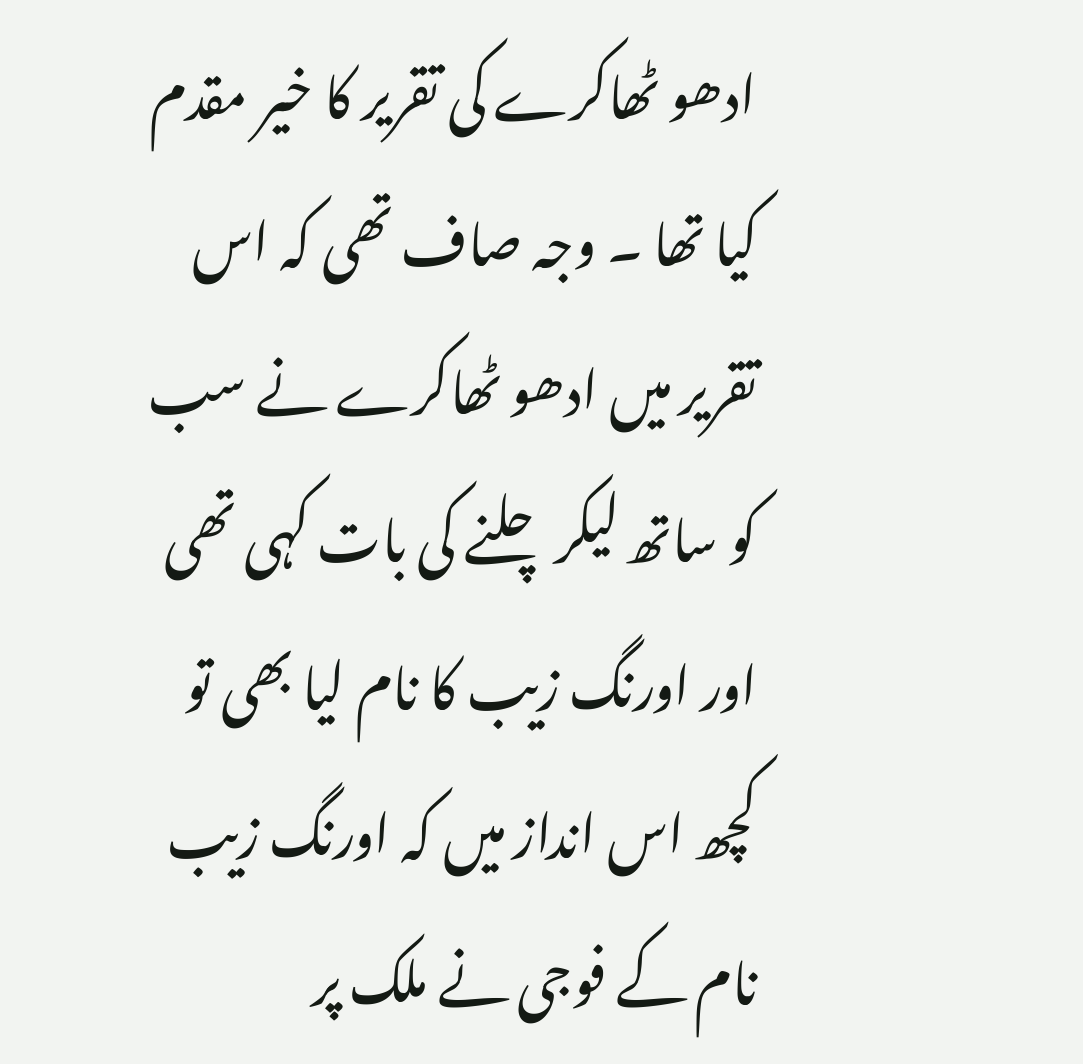ادھو ٹھاکرے کی تقریر کا خیر مقدم کیا تھا ۔ وجہ صاف تھی کہ اس تقریر میں ادھو ٹھاکرے نے سب کو ساتھ لیکر چلنے کی بات کہی تھی اور اورنگ زیب کا نام لیا بھی تو کچھ اس انداز میں کہ اورنگ زیب نام کے فوجی نے ملک پر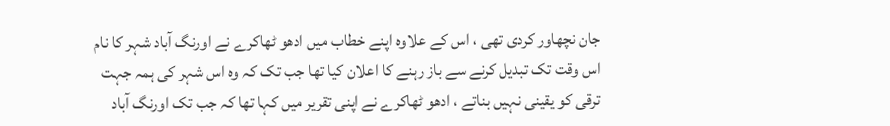جان نچھاور کردی تھی ، اس کے علاوہ اپنے خطاب میں ادھو ٹھاکرے نے اورنگ آباد شہر کا نام اس وقت تک تبدیل کرنے سے باز رہنے کا اعلان کیا تھا جب تک کہ وہ اس شہر کی ہمہ جہت ترقی کو یقینی نہیں بناتے ، ادھو ٹھاکرے نے اپنی تقریر میں کہا تھا کہ جب تک اورنگ آباد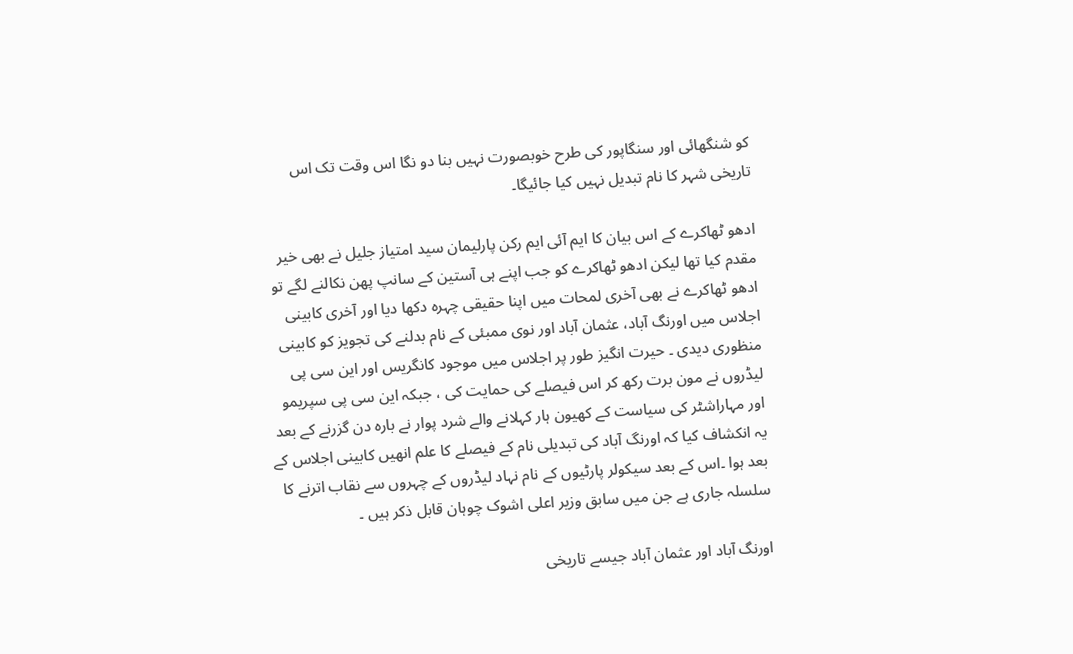کو شنگھائی اور سنگاپور کی طرح خوبصورت نہیں بنا دو نگا اس وقت تک اس تاریخی شہر کا نام تبدیل نہیں کیا جائیگا۔

ادھو ٹھاکرے کے اس بیان کا ایم آئی ایم رکن پارلیمان سید امتیاز جلیل نے بھی خیر مقدم کیا تھا لیکن ادھو ٹھاکرے کو جب اپنے ہی آستین کے سانپ پھن نکالنے لگے تو ادھو ٹھاکرے نے بھی آخری لمحات میں اپنا حقیقی چہرہ دکھا دیا اور آخری کابینی اجلاس میں اورنگ آباد، عثمان آباد اور نوی ممبئی کے نام بدلنے کی تجویز کو کابینی منظوری دیدی ۔ حیرت انگیز طور پر اجلاس میں موجود کانگریس اور این سی پی لیڈروں نے مون برت رکھ کر اس فیصلے کی حمایت کی ، جبکہ این سی پی سپریمو اور مہاراشٹر کی سیاست کے کھیون ہار کہلانے والے شرد پوار نے بارہ دن گزرنے کے بعد یہ انکشاف کیا کہ اورنگ آباد کی تبدیلی نام کے فیصلے کا علم انھیں کابینی اجلاس کے بعد ہوا ۔اس کے بعد سیکولر پارٹیوں کے نام نہاد لیڈروں کے چہروں سے نقاب اترنے کا سلسلہ جاری ہے جن میں سابق وزیر اعلی اشوک چوہان قابل ذکر ہیں ۔

اورنگ آباد اور عثمان آباد جیسے تاریخی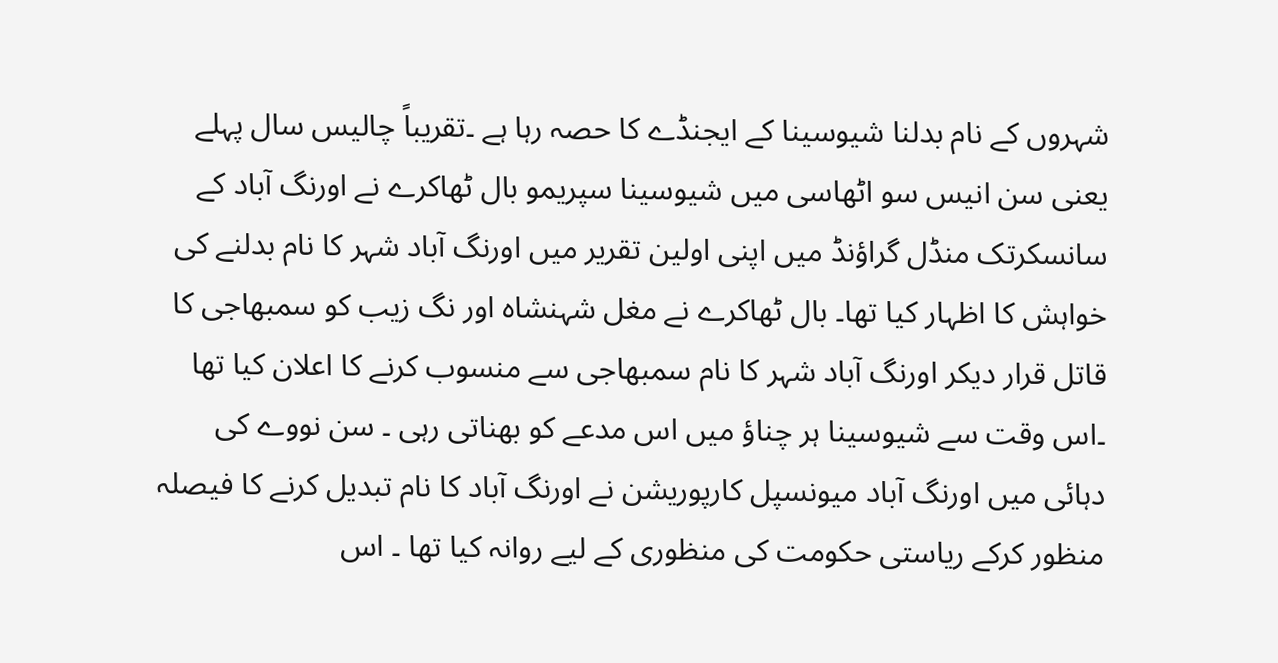شہروں کے نام بدلنا شیوسینا کے ایجنڈے کا حصہ رہا ہے ۔تقریباً چالیس سال پہلے یعنی سن انیس سو اٹھاسی میں شیوسینا سپریمو بال ٹھاکرے نے اورنگ آباد کے سانسکرتک منڈل گراؤنڈ میں اپنی اولین تقریر میں اورنگ آباد شہر کا نام بدلنے کی خواہش کا اظہار کیا تھا۔ بال ٹھاکرے نے مغل شہنشاہ اور نگ زیب کو سمبھاجی کا قاتل قرار دیکر اورنگ آباد شہر کا نام سمبھاجی سے منسوب کرنے کا اعلان کیا تھا ۔اس وقت سے شیوسینا ہر چناؤ میں اس مدعے کو بھناتی رہی ۔ سن نووے کی دہائی میں اورنگ آباد میونسپل کارپوریشن نے اورنگ آباد کا نام تبدیل کرنے کا فیصلہ منظور کرکے ریاستی حکومت کی منظوری کے لیے روانہ کیا تھا ۔ اس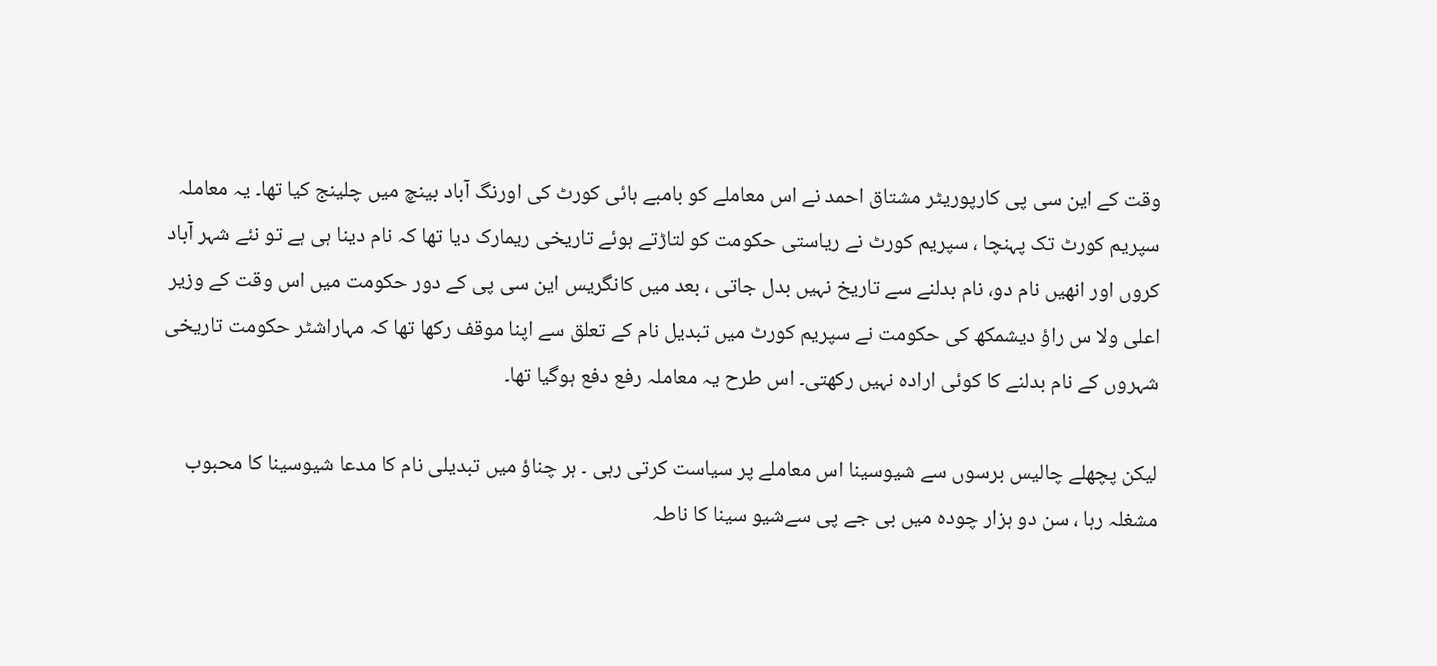وقت کے این سی پی کارپوریٹر مشتاق احمد نے اس معاملے کو بامبے ہائی کورٹ کی اورنگ آباد بینچ میں چلینج کیا تھا۔ یہ معاملہ سپریم کورٹ تک پہنچا ، سپریم کورٹ نے ریاستی حکومت کو لتاڑتے ہوئے تاریخی ریمارک دیا تھا کہ نام دینا ہی ہے تو نئے شہر آباد کروں اور انھیں نام دو، نام بدلنے سے تاریخ نہیں بدل جاتی ، بعد میں کانگریس این سی پی کے دور حکومت میں اس وقت کے وزیر اعلی ولا س راؤ دیشمکھ کی حکومت نے سپریم کورٹ میں تبدیل نام کے تعلق سے اپنا موقف رکھا تھا کہ مہاراشٹر حکومت تاریخی شہروں کے نام بدلنے کا کوئی ارادہ نہیں رکھتی۔ اس طرح یہ معاملہ رفع دفع ہوگیا تھا۔

لیکن پچھلے چالیس برسوں سے شیوسینا اس معاملے پر سیاست کرتی رہی ۔ ہر چناؤ میں تبدیلی نام کا مدعا شیوسینا کا محبوب مشغلہ رہا ، سن دو ہزار چودہ میں بی جے پی سےشیو سینا کا ناطہ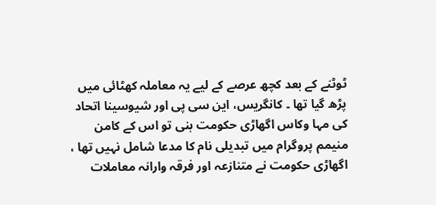ٹوٹنے کے بعد کچھ عرصے کے لیے یہ معاملہ کھٹائی میں پڑھ گیا تھا ۔ کانگریس، این سی پی اور شیوسینا اتحاد کی مہا وکاس اگھاڑی حکومت بنی تو اس کے کامن منیمم پروگرام میں تبدیلی نام کا مدعا شامل نہیں تھا ، اگھاڑی حکومت نے متنازعہ اور فرقہ وارانہ معاملات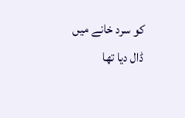کو سرد خانے میں ڈال دیا تھا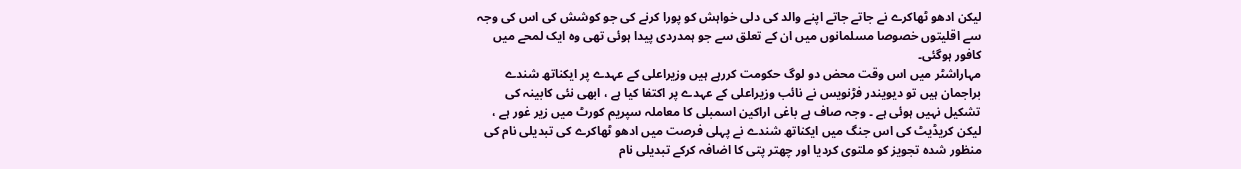لیکن ادھو ٹھاکرے نے جاتے جاتے اپنے والد کی دلی خواہش کو پورا کرنے کی جو کوشش کی اس کی وجہ سے اقلیتوں خصوصا مسلمانوں میں ان کے تعلق سے جو ہمدردی پیدا ہوئی تھی وہ ایک لمحے میں کافور ہوگئی۔
مہاراشٹر میں اس وقت محض دو لوگ حکومت کررہے ہیں وزیراعلی کے عہدے پر ایکناتھ شندے براجمان ہیں تو دیویندر فڑنویس نے نائب وزیراعلی کے عہدے پر اکتفا کیا ہے ، ابھی نئی کابینہ کی تشکیل نہیں ہوئی ہے ۔ وجہ صاف ہے باغی اراکین اسمبلی کا معاملہ سپریم کورٹ میں زیر غور ہے ، لیکن کریڈیٹ کی اس جنگ میں ایکناتھ شندے نے پہلی فرصت میں ادھو ٹھاکرے کی تبدیلی نام کی منظور شدہ تجویز کو ملتوی کردیا اور چھتر پتی کا اضافہ کرکے تبدیلی نام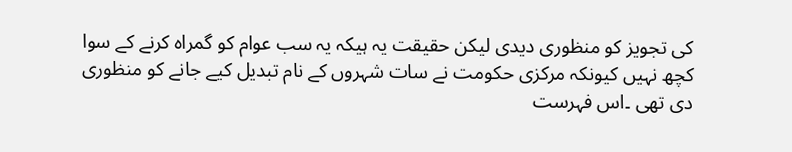کی تجویز کو منظوری دیدی لیکن حقیقت یہ ہیکہ یہ سب عوام کو گمراہ کرنے کے سوا کچھ نہیں کیونکہ مرکزی حکومت نے سات شہروں کے نام تبدیل کیے جانے کو منظوری دی تھی ۔اس فہرست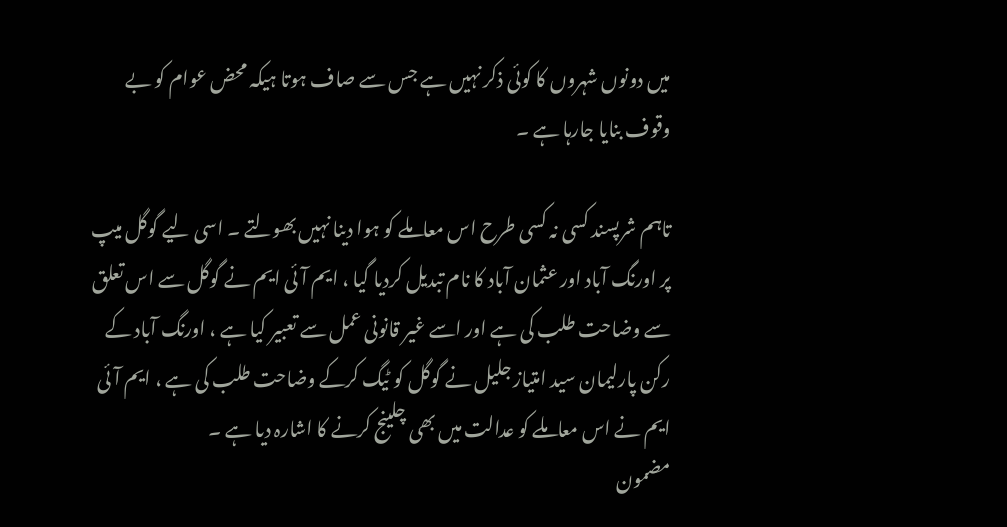میں دونوں شہروں کا کوئی ذکر نہیں ہے جس سے صاف ہوتا ہیکہ محض عوام کو بے وقوف بنایا جارہا ہے ۔

تاہم شرپسند کسی نہ کسی طرح اس معاملے کو ہوا دینا نہیں بھولتے ۔ اسی لیے گوگل میپ پر اورنگ آباد اور عثمان آباد کا نام تبدیل کردیا گیا ، ایم آئی ایم نے گوگل سے اس تعلق سے وضاحت طلب کی ہے اور اسے غیر قانونی عمل سے تعبیر کیا ہے ، اورنگ آباد کے رکن پارلیمان سید امتیاز جلیل نے گوگل کو ٹیگ کرکے وضاحت طلب کی ہے ، ایم آئی ایم نے اس معاملے کو عدالت میں بھی چلینج کرنے کا اشارہ دیا ہے ۔
مضمون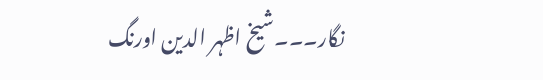نگار۔۔۔شیخ اظہر الدین اورنگ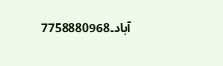آباد۔7758880968